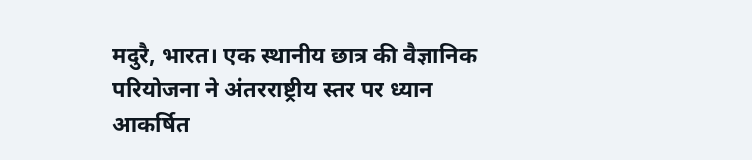मदुरै, भारत। एक स्थानीय छात्र की वैज्ञानिक परियोजना ने अंतरराष्ट्रीय स्तर पर ध्यान आकर्षित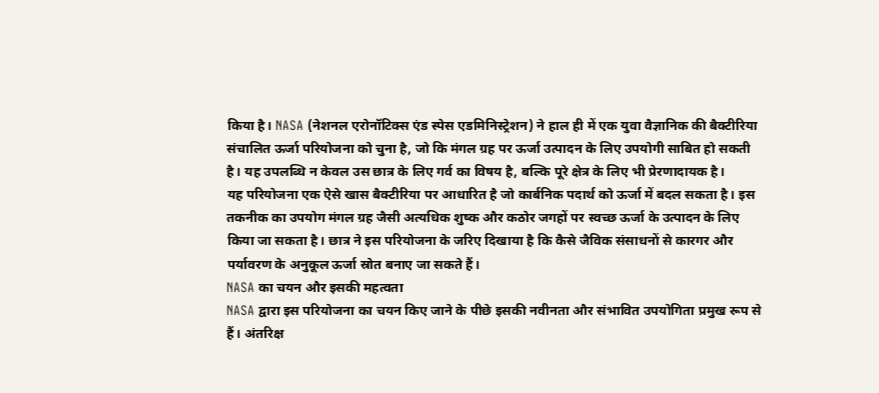किया है। NASA (नेशनल एरोनॉटिक्स एंड स्पेस एडमिनिस्ट्रेशन) ने हाल ही में एक युवा वैज्ञानिक की बैक्टीरिया संचालित ऊर्जा परियोजना को चुना है, जो कि मंगल ग्रह पर ऊर्जा उत्पादन के लिए उपयोगी साबित हो सकती है। यह उपलब्धि न केवल उस छात्र के लिए गर्व का विषय है, बल्कि पूरे क्षेत्र के लिए भी प्रेरणादायक है।
यह परियोजना एक ऐसे खास बैक्टीरिया पर आधारित है जो कार्बनिक पदार्थ को ऊर्जा में बदल सकता है। इस तकनीक का उपयोग मंगल ग्रह जैसी अत्यधिक शुष्क और कठोर जगहों पर स्वच्छ ऊर्जा के उत्पादन के लिए किया जा सकता है। छात्र ने इस परियोजना के जरिए दिखाया है कि कैसे जैविक संसाधनों से कारगर और पर्यावरण के अनुकूल ऊर्जा स्रोत बनाए जा सकते हैं।
NASA का चयन और इसकी महत्वता
NASA द्वारा इस परियोजना का चयन किए जाने के पीछे इसकी नवीनता और संभावित उपयोगिता प्रमुख रूप से हैं। अंतरिक्ष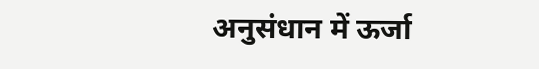अनुसंधान में ऊर्जा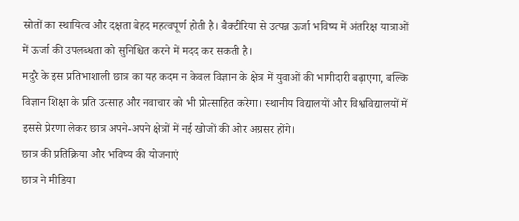स्रोतों का स्थायित्व और दक्षता बेहद महत्वपूर्ण होती है। बैक्टीरिया से उत्पन्न ऊर्जा भविष्य में अंतरिक्ष यात्राओं में ऊर्जा की उपलब्धता को सुनिश्चित करने में मदद कर सकती है।
मदुरै के इस प्रतिभाशाली छात्र का यह कदम न केवल विज्ञान के क्षेत्र में युवाओं की भागीदारी बढ़ाएगा, बल्कि विज्ञान शिक्षा के प्रति उत्साह और नवाचार को भी प्रोत्साहित करेगा। स्थानीय विद्यालयों और विश्वविद्यालयों में इससे प्रेरणा लेकर छात्र अपने-अपने क्षेत्रों में नई खोजों की ओर अग्रसर होंगे।
छात्र की प्रतिक्रिया और भविष्य की योजनाएं
छात्र ने मीडिया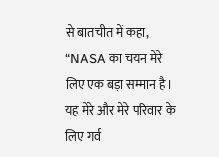से बातचीत में कहा, “NASA का चयन मेरे लिए एक बड़ा सम्मान है। यह मेरे और मेरे परिवार के लिए गर्व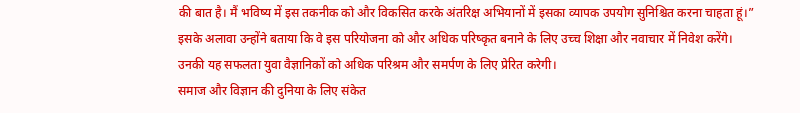की बात है। मैं भविष्य में इस तकनीक को और विकसित करके अंतरिक्ष अभियानों में इसका व्यापक उपयोग सुनिश्चित करना चाहता हूं।”
इसके अलावा उन्होंने बताया कि वे इस परियोजना को और अधिक परिष्कृत बनाने के लिए उच्च शिक्षा और नवाचार में निवेश करेंगे। उनकी यह सफलता युवा वैज्ञानिकों को अधिक परिश्रम और समर्पण के लिए प्रेरित करेगी।
समाज और विज्ञान की दुनिया के लिए संकेत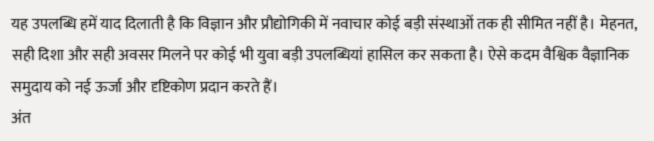यह उपलब्धि हमें याद दिलाती है कि विज्ञान और प्रौद्योगिकी में नवाचार कोई बड़ी संस्थाओं तक ही सीमित नहीं है। मेहनत, सही दिशा और सही अवसर मिलने पर कोई भी युवा बड़ी उपलब्धियां हासिल कर सकता है। ऐसे कदम वैश्विक वैज्ञानिक समुदाय को नई ऊर्जा और दृष्टिकोण प्रदान करते हैं।
अंत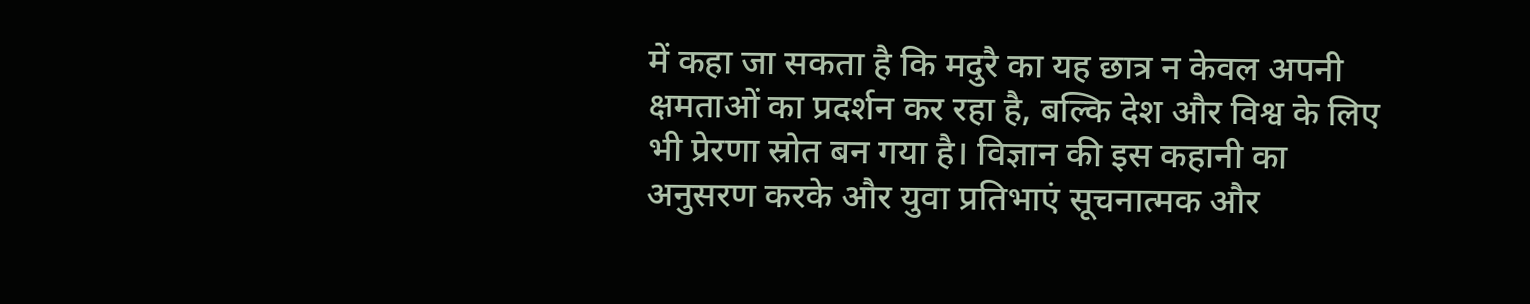में कहा जा सकता है कि मदुरै का यह छात्र न केवल अपनी क्षमताओं का प्रदर्शन कर रहा है, बल्कि देश और विश्व के लिए भी प्रेरणा स्रोत बन गया है। विज्ञान की इस कहानी का अनुसरण करके और युवा प्रतिभाएं सूचनात्मक और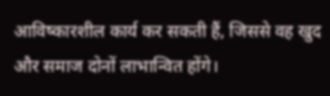आविष्कारशील कार्य कर सकती हैं, जिससे वह खुद और समाज दोनों लाभान्वित होंगे।